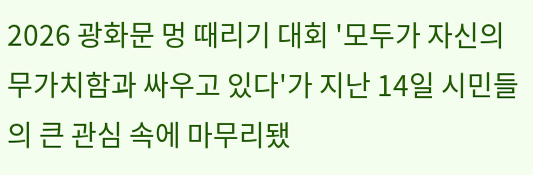2026 광화문 멍 때리기 대회 '모두가 자신의 무가치함과 싸우고 있다'가 지난 14일 시민들의 큰 관심 속에 마무리됐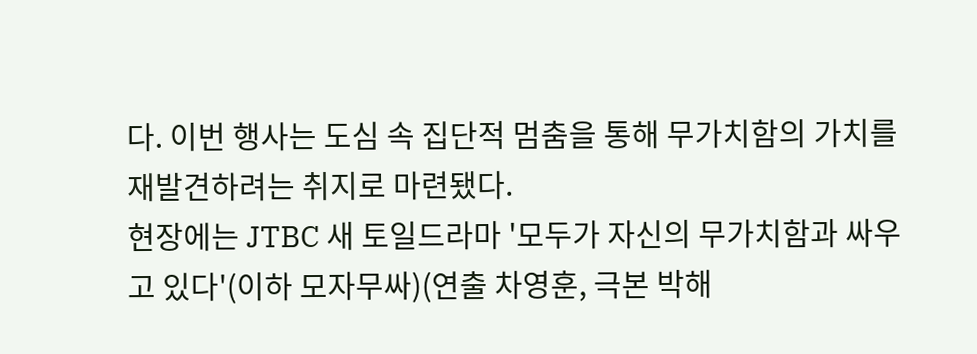다. 이번 행사는 도심 속 집단적 멈춤을 통해 무가치함의 가치를 재발견하려는 취지로 마련됐다.
현장에는 JTBC 새 토일드라마 '모두가 자신의 무가치함과 싸우고 있다'(이하 모자무싸)(연출 차영훈, 극본 박해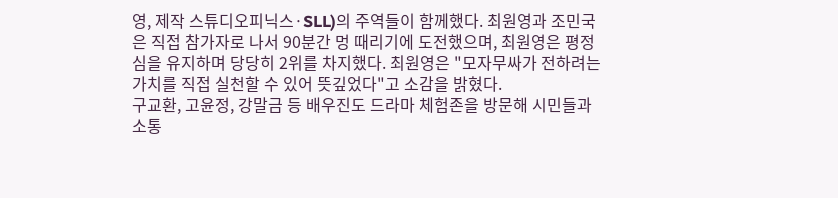영, 제작 스튜디오피닉스·SLL)의 주역들이 함께했다. 최원영과 조민국은 직접 참가자로 나서 90분간 멍 때리기에 도전했으며, 최원영은 평정심을 유지하며 당당히 2위를 차지했다. 최원영은 "모자무싸가 전하려는 가치를 직접 실천할 수 있어 뜻깊었다"고 소감을 밝혔다.
구교환, 고윤정, 강말금 등 배우진도 드라마 체험존을 방문해 시민들과 소통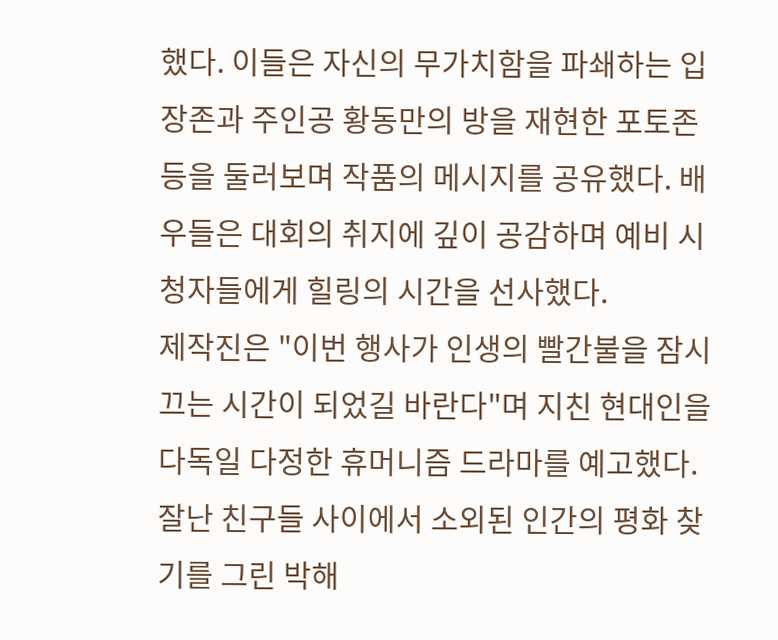했다. 이들은 자신의 무가치함을 파쇄하는 입장존과 주인공 황동만의 방을 재현한 포토존 등을 둘러보며 작품의 메시지를 공유했다. 배우들은 대회의 취지에 깊이 공감하며 예비 시청자들에게 힐링의 시간을 선사했다.
제작진은 "이번 행사가 인생의 빨간불을 잠시 끄는 시간이 되었길 바란다"며 지친 현대인을 다독일 다정한 휴머니즘 드라마를 예고했다.
잘난 친구들 사이에서 소외된 인간의 평화 찾기를 그린 박해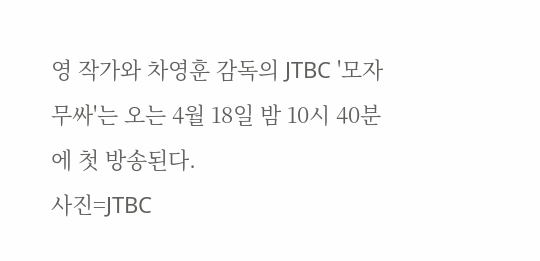영 작가와 차영훈 감독의 JTBC '모자무싸'는 오는 4월 18일 밤 10시 40분에 첫 방송된다.
사진=JTBC